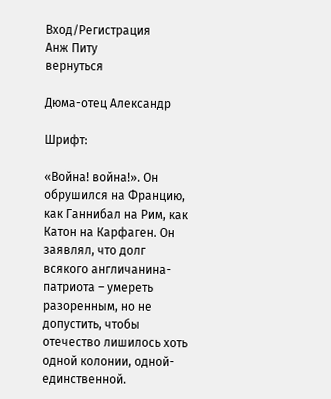Вход/Регистрация
Анж Питу
вернуться

Дюма-отец Александр

Шрифт:

«Война! война!». Он обрушился на Францию, как Ганнибал на Рим, как Катон на Карфаген. Он заявлял, что долг всякого англичанина-патриота – умереть разоренным, но не допустить, чтобы отечество лишилось хоть одной колонии, одной-единственной.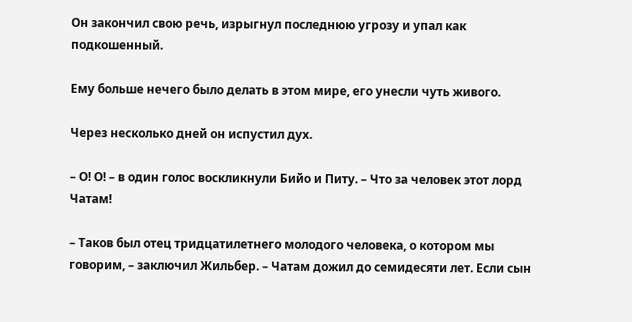Он закончил свою речь, изрыгнул последнюю угрозу и упал как подкошенный.

Ему больше нечего было делать в этом мире, его унесли чуть живого.

Через несколько дней он испустил дух.

– О! О! – в один голос воскликнули Бийо и Питу. – Что за человек этот лорд Чатам!

– Таков был отец тридцатилетнего молодого человека, о котором мы говорим, – заключил Жильбер. – Чатам дожил до семидесяти лет. Если сын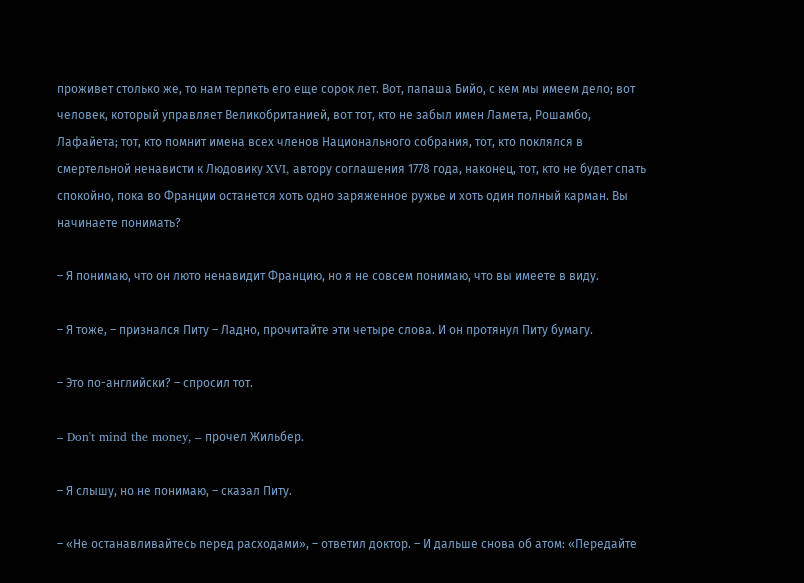проживет столько же, то нам терпеть его еще сорок лет. Вот, папаша Бийо, с кем мы имеем дело; вот человек, который управляет Великобританией, вот тот, кто не забыл имен Ламета, Рошамбо, Лафайета; тот, кто помнит имена всех членов Национального собрания, тот, кто поклялся в смертельной ненависти к Людовику XVI, автору соглашения 1778 года, наконец, тот, кто не будет спать спокойно, пока во Франции останется хоть одно заряженное ружье и хоть один полный карман. Вы начинаете понимать?

– Я понимаю, что он люто ненавидит Францию, но я не совсем понимаю, что вы имеете в виду.

– Я тоже, – признался Питу – Ладно, прочитайте эти четыре слова. И он протянул Питу бумагу.

– Это по-английски? – спросил тот.

– Don't mind the money, – прочел Жильбер.

– Я слышу, но не понимаю, – сказал Питу.

– «Не останавливайтесь перед расходами», – ответил доктор. – И дальше снова об атом: «Передайте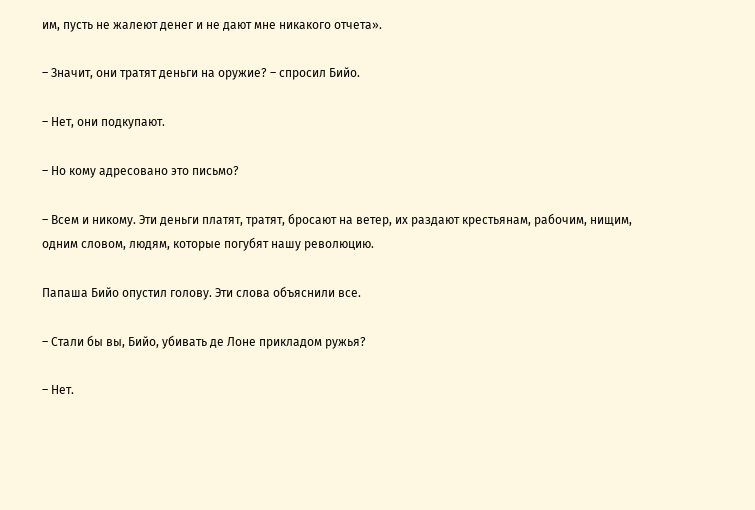им, пусть не жалеют денег и не дают мне никакого отчета».

– Значит, они тратят деньги на оружие? – спросил Бийо.

– Нет, они подкупают.

– Но кому адресовано это письмо?

– Всем и никому. Эти деньги платят, тратят, бросают на ветер, их раздают крестьянам, рабочим, нищим, одним словом, людям, которые погубят нашу революцию.

Папаша Бийо опустил голову. Эти слова объяснили все.

– Стали бы вы, Бийо, убивать де Лоне прикладом ружья?

– Нет.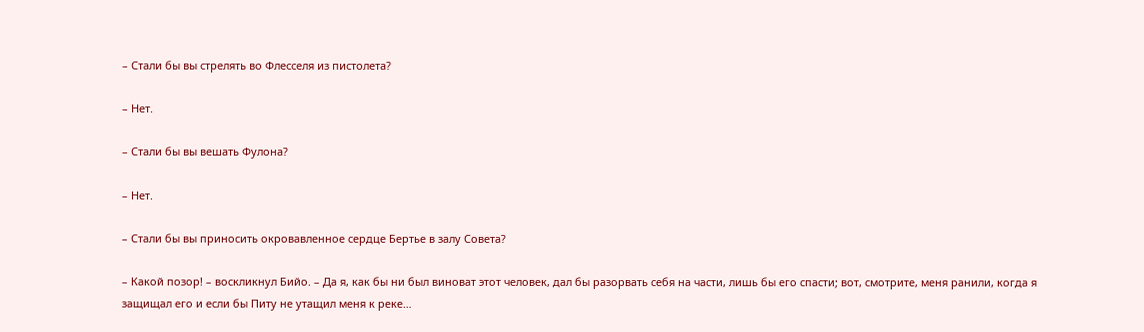– Стали бы вы стрелять во Флесселя из пистолета?

– Нет.

– Стали бы вы вешать Фулона?

– Нет.

– Стали бы вы приносить окровавленное сердце Бертье в залу Совета?

– Какой позор! – воскликнул Бийо. – Да я, как бы ни был виноват этот человек, дал бы разорвать себя на части, лишь бы его спасти; вот, смотрите, меня ранили, когда я защищал его и если бы Питу не утащил меня к реке…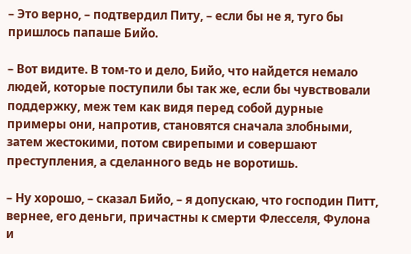– Это верно, – подтвердил Питу, – если бы не я, туго бы пришлось папаше Бийо.

– Вот видите. В том-то и дело, Бийо, что найдется немало людей, которые поступили бы так же, если бы чувствовали поддержку, меж тем как видя перед собой дурные примеры они, напротив, становятся сначала злобными, затем жестокими, потом свирепыми и совершают преступления, а сделанного ведь не воротишь.

– Ну хорошо, – сказал Бийо, – я допускаю, что господин Питт, вернее, его деньги, причастны к смерти Флесселя, Фулона и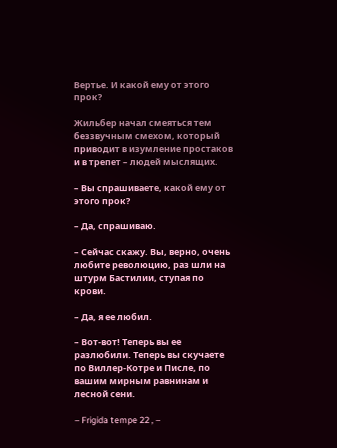Вертье. И какой ему от этого прок?

Жильбер начал смеяться тем беззвучным смехом, который приводит в изумление простаков и в трепет – людей мыслящих.

– Вы спрашиваете, какой ему от этого прок?

– Да, спрашиваю.

– Сейчас скажу. Вы, верно, очень любите революцию, раз шли на штурм Бастилии, ступая по крови.

– Да, я ее любил.

– Вот-вот! Теперь вы ее разлюбили. Теперь вы скучаете по Виллер-Котре и Писле, по вашим мирным равнинам и лесной сени.

– Frigida tempe 22 , –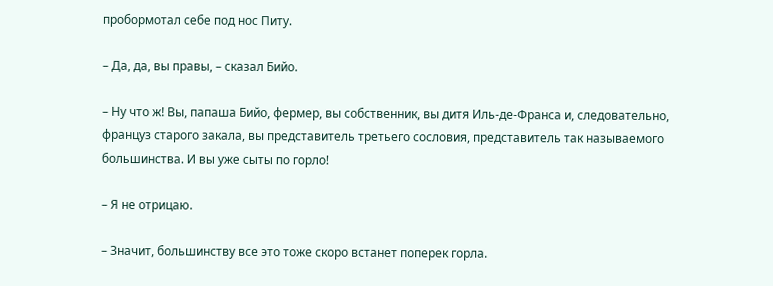пробормотал себе под нос Питу.

– Да, да, вы правы, – сказал Бийо.

– Ну что ж! Вы, папаша Бийо, фермер, вы собственник, вы дитя Иль-де-Франса и, следовательно, француз старого закала, вы представитель третьего сословия, представитель так называемого большинства. И вы уже сыты по горло!

– Я не отрицаю.

– Значит, большинству все это тоже скоро встанет поперек горла.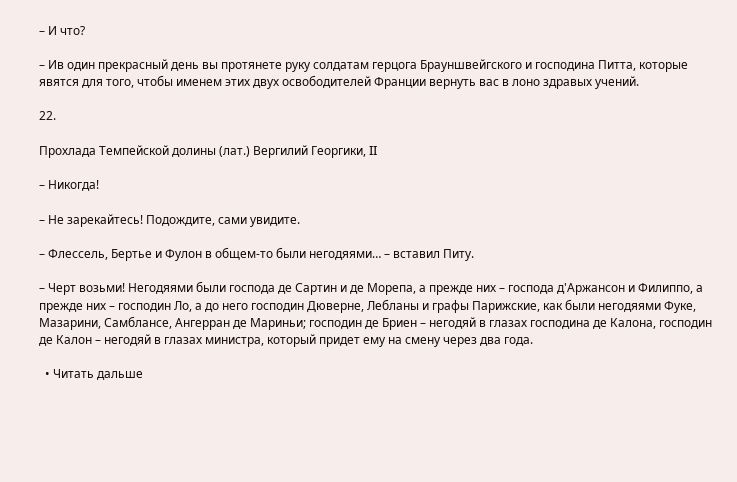– И что?

– Ив один прекрасный день вы протянете руку солдатам герцога Брауншвейгского и господина Питта, которые явятся для того, чтобы именем этих двух освободителей Франции вернуть вас в лоно здравых учений.

22.

Прохлада Темпейской долины (лат.) Вергилий Георгики, II

– Никогда!

– Не зарекайтесь! Подождите, сами увидите.

– Флессель, Бертье и Фулон в общем-то были негодяями… – вставил Питу.

– Черт возьми! Негодяями были господа де Сартин и де Морепа, а прежде них – господа д'Аржансон и Филиппо, а прежде них – господин Ло, а до него господин Дюверне, Лебланы и графы Парижские, как были негодяями Фуке, Мазарини, Самблансе, Ангерран де Мариньи; господин де Бриен – негодяй в глазах господина де Калона, господин де Калон – негодяй в глазах министра, который придет ему на смену через два года.

  • Читать дальше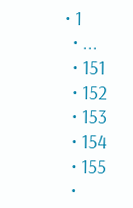• 1
  • ...
  • 151
  • 152
  • 153
  • 154
  • 155
  •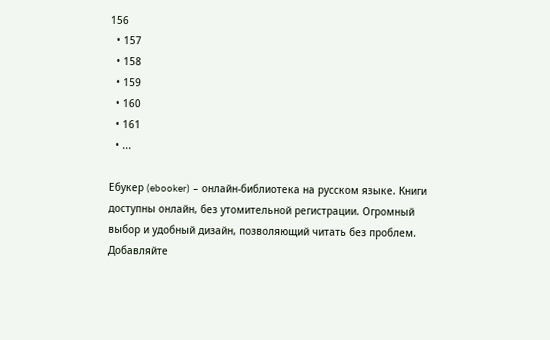156
  • 157
  • 158
  • 159
  • 160
  • 161
  • ...

Ебукер (ebooker) – онлайн-библиотека на русском языке. Книги доступны онлайн, без утомительной регистрации. Огромный выбор и удобный дизайн, позволяющий читать без проблем. Добавляйте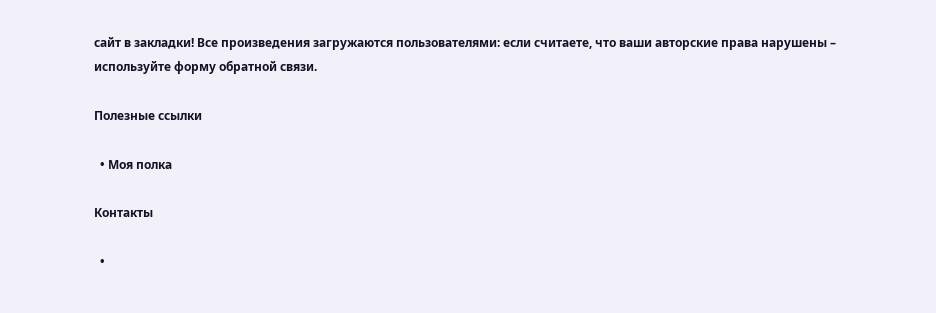сайт в закладки! Все произведения загружаются пользователями: если считаете, что ваши авторские права нарушены – используйте форму обратной связи.

Полезные ссылки

  • Моя полка

Контакты

  •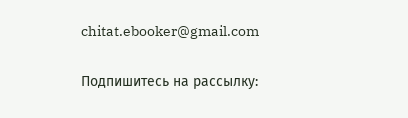chitat.ebooker@gmail.com

Подпишитесь на рассылку: